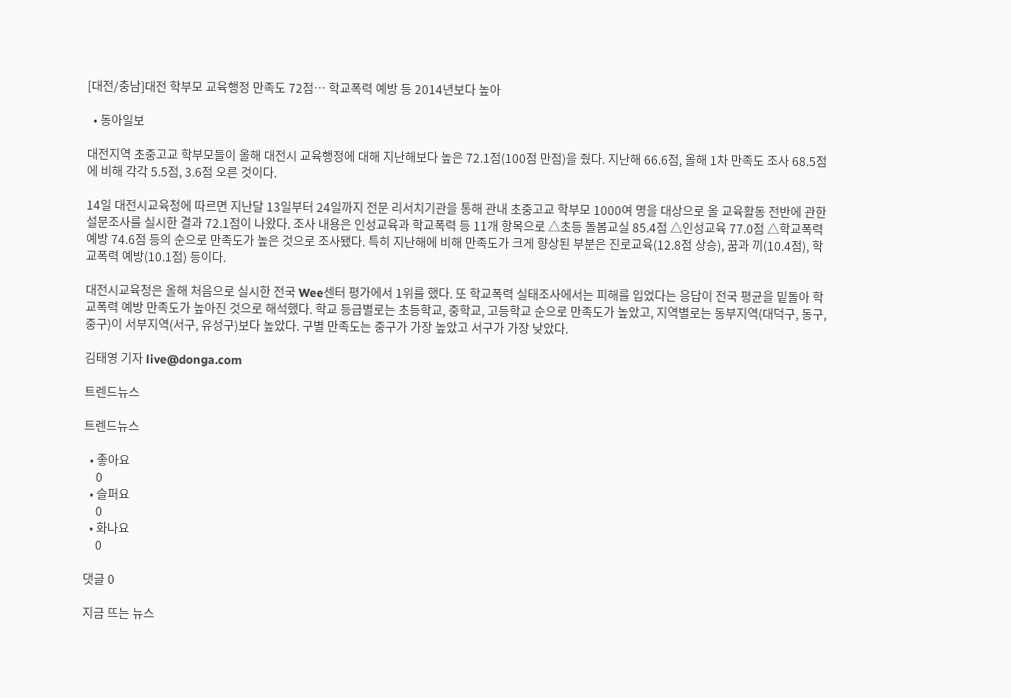[대전/충남]대전 학부모 교육행정 만족도 72점… 학교폭력 예방 등 2014년보다 높아

  • 동아일보

대전지역 초중고교 학부모들이 올해 대전시 교육행정에 대해 지난해보다 높은 72.1점(100점 만점)을 줬다. 지난해 66.6점, 올해 1차 만족도 조사 68.5점에 비해 각각 5.5점, 3.6점 오른 것이다.

14일 대전시교육청에 따르면 지난달 13일부터 24일까지 전문 리서치기관을 통해 관내 초중고교 학부모 1000여 명을 대상으로 올 교육활동 전반에 관한 설문조사를 실시한 결과 72.1점이 나왔다. 조사 내용은 인성교육과 학교폭력 등 11개 항목으로 △초등 돌봄교실 85.4점 △인성교육 77.0점 △학교폭력 예방 74.6점 등의 순으로 만족도가 높은 것으로 조사됐다. 특히 지난해에 비해 만족도가 크게 향상된 부분은 진로교육(12.8점 상승), 꿈과 끼(10.4점), 학교폭력 예방(10.1점) 등이다.

대전시교육청은 올해 처음으로 실시한 전국 Wee센터 평가에서 1위를 했다. 또 학교폭력 실태조사에서는 피해를 입었다는 응답이 전국 평균을 밑돌아 학교폭력 예방 만족도가 높아진 것으로 해석했다. 학교 등급별로는 초등학교, 중학교, 고등학교 순으로 만족도가 높았고, 지역별로는 동부지역(대덕구, 동구, 중구)이 서부지역(서구, 유성구)보다 높았다. 구별 만족도는 중구가 가장 높았고 서구가 가장 낮았다.

김태영 기자 live@donga.com

트렌드뉴스

트렌드뉴스

  • 좋아요
    0
  • 슬퍼요
    0
  • 화나요
    0

댓글 0

지금 뜨는 뉴스